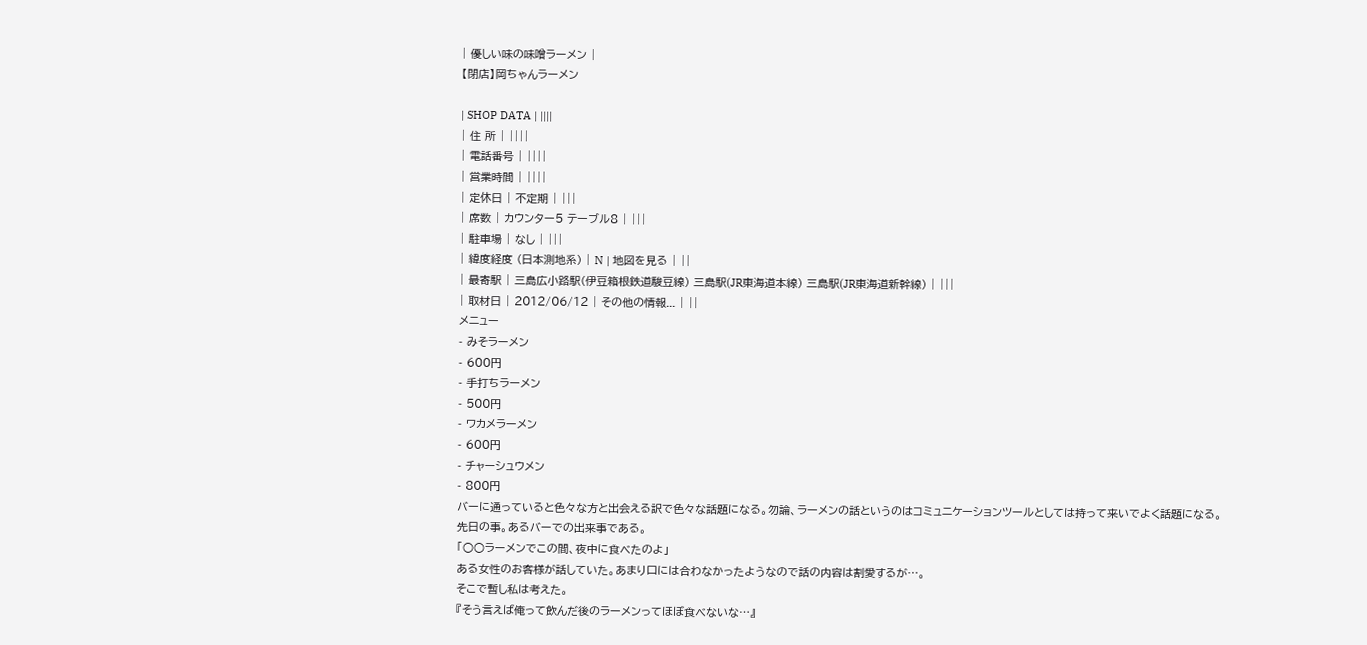| 優しい味の味噌ラーメン |
【閉店】岡ちゃんラーメン

| SHOP DATA | ||||
| 住 所 | ||||
| 電話番号 | ||||
| 営業時間 | ||||
| 定休日 | 不定期 | |||
| 席数 | カウンター5 テーブル8 | |||
| 駐車場 | なし | |||
| 緯度経度 (日本測地系) | N | 地図を見る | ||
| 最寄駅 | 三島広小路駅(伊豆箱根鉄道駿豆線) 三島駅(JR東海道本線) 三島駅(JR東海道新幹線) | |||
| 取材日 | 2012/06/12 | その他の情報... | ||
メニュー
- みそラーメン
- 600円
- 手打ちラーメン
- 500円
- ワカメラーメン
- 600円
- チャーシュウメン
- 800円
バーに通っていると色々な方と出会える訳で色々な話題になる。勿論、ラーメンの話というのはコミュニケーションツールとしては持って来いでよく話題になる。
先日の事。あるバーでの出来事である。
「○○ラーメンでこの間、夜中に食べたのよ」
ある女性のお客様が話していた。あまり口には合わなかったようなので話の内容は割愛するが…。
そこで暫し私は考えた。
『そう言えば俺って飲んだ後のラーメンってほぼ食べないな…』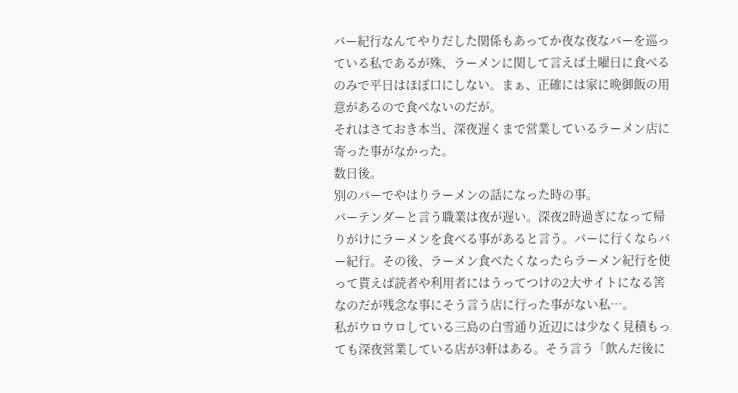バー紀行なんてやりだした関係もあってか夜な夜なバーを巡っている私であるが殊、ラーメンに関して言えば土曜日に食べるのみで平日はほぼ口にしない。まぁ、正確には家に晩御飯の用意があるので食べないのだが。
それはさておき本当、深夜遅くまで営業しているラーメン店に寄った事がなかった。
数日後。
別のバーでやはりラーメンの話になった時の事。
バーテンダーと言う職業は夜が遅い。深夜2時過ぎになって帰りがけにラーメンを食べる事があると言う。バーに行くならバー紀行。その後、ラーメン食べたくなったらラーメン紀行を使って貰えば読者や利用者にはうってつけの2大サイトになる筈なのだが残念な事にそう言う店に行った事がない私…。
私がウロウロしている三島の白雪通り近辺には少なく見積もっても深夜営業している店が3軒はある。そう言う「飲んだ後に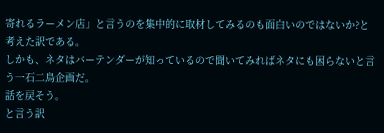寄れるラーメン店」と言うのを集中的に取材してみるのも面白いのではないか?と考えた訳である。
しかも、ネタはバーテンダーが知っているので聞いてみればネタにも困らないと言う一石二鳥企画だ。
話を戻そう。
と言う訳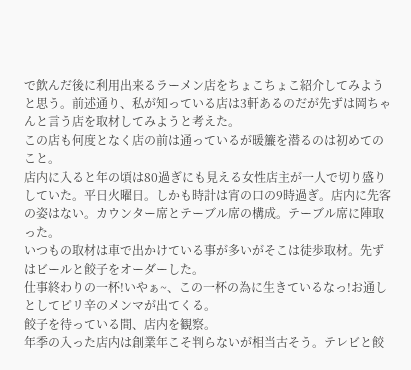で飲んだ後に利用出来るラーメン店をちょこちょこ紹介してみようと思う。前述通り、私が知っている店は3軒あるのだが先ずは岡ちゃんと言う店を取材してみようと考えた。
この店も何度となく店の前は通っているが暖簾を潜るのは初めてのこと。
店内に入ると年の頃は80過ぎにも見える女性店主が一人で切り盛りしていた。平日火曜日。しかも時計は宵の口の9時過ぎ。店内に先客の姿はない。カウンター席とテーブル席の構成。テーブル席に陣取った。
いつもの取材は車で出かけている事が多いがそこは徒歩取材。先ずはビールと餃子をオーダーした。
仕事終わりの一杯!いやぁ~、この一杯の為に生きているなっ!お通しとしてピリ辛のメンマが出てくる。
餃子を待っている間、店内を観察。
年季の入った店内は創業年こそ判らないが相当古そう。テレビと餃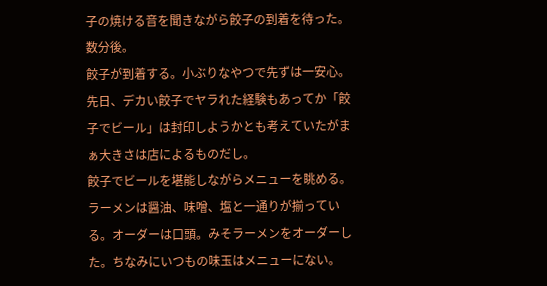子の焼ける音を聞きながら餃子の到着を待った。
数分後。
餃子が到着する。小ぶりなやつで先ずは一安心。先日、デカい餃子でヤラれた経験もあってか「餃子でビール」は封印しようかとも考えていたがまぁ大きさは店によるものだし。
餃子でビールを堪能しながらメニューを眺める。ラーメンは醤油、味噌、塩と一通りが揃っている。オーダーは口頭。みそラーメンをオーダーした。ちなみにいつもの味玉はメニューにない。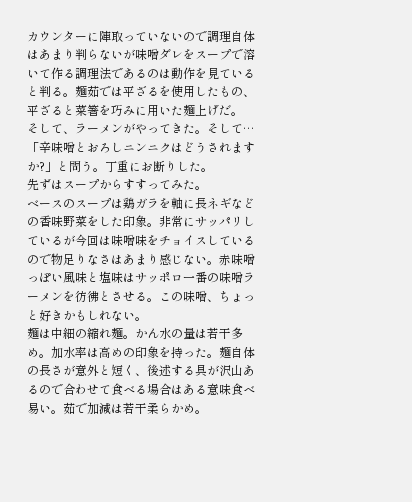カウンターに陣取っていないので調理自体はあまり判らないが味噌ダレをスープで溶いて作る調理法であるのは動作を見ていると判る。麺茹では平ざるを使用したもの、平ざると菜箸を巧みに用いた麺上げだ。
そして、ラーメンがやってきた。そして…
「辛味噌とおろしニンニクはどうされますか?」と問う。丁重にお断りした。
先ずはスープからすすってみた。
ベースのスープは鶏ガラを軸に長ネギなどの香味野菜をした印象。非常にサッパリしているが今回は味噌味をチョイスしているので物足りなさはあまり感じない。赤味噌っぽい風味と塩味はサッポロ一番の味噌ラーメンを彷彿とさせる。この味噌、ちょっと好きかもしれない。
麺は中細の縮れ麺。かん水の量は若干多め。加水率は高めの印象を持った。麺自体の長さが意外と短く、後述する具が沢山あるので合わせて食べる場合はある意味食べ易い。茹で加減は若干柔らかめ。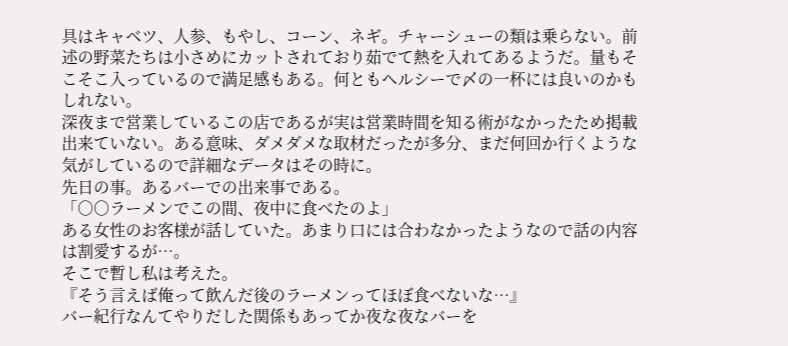具はキャベツ、人参、もやし、コーン、ネギ。チャーシューの類は乗らない。前述の野菜たちは小さめにカットされており茹でて熱を入れてあるようだ。量もそこそこ入っているので満足感もある。何ともヘルシーで〆の一杯には良いのかもしれない。
深夜まで営業しているこの店であるが実は営業時間を知る術がなかったため掲載出来ていない。ある意味、ダメダメな取材だったが多分、まだ何回か行くような気がしているので詳細なデータはその時に。
先日の事。あるバーでの出来事である。
「○○ラーメンでこの間、夜中に食べたのよ」
ある女性のお客様が話していた。あまり口には合わなかったようなので話の内容は割愛するが…。
そこで暫し私は考えた。
『そう言えば俺って飲んだ後のラーメンってほぼ食べないな…』
バー紀行なんてやりだした関係もあってか夜な夜なバーを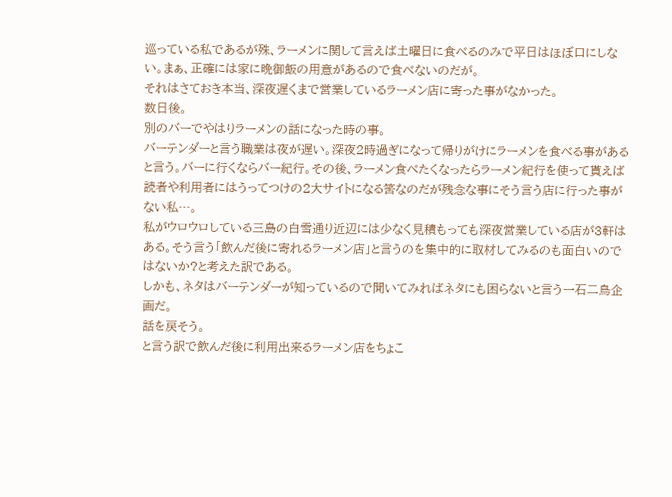巡っている私であるが殊、ラーメンに関して言えば土曜日に食べるのみで平日はほぼ口にしない。まぁ、正確には家に晩御飯の用意があるので食べないのだが。
それはさておき本当、深夜遅くまで営業しているラーメン店に寄った事がなかった。
数日後。
別のバーでやはりラーメンの話になった時の事。
バーテンダーと言う職業は夜が遅い。深夜2時過ぎになって帰りがけにラーメンを食べる事があると言う。バーに行くならバー紀行。その後、ラーメン食べたくなったらラーメン紀行を使って貰えば読者や利用者にはうってつけの2大サイトになる筈なのだが残念な事にそう言う店に行った事がない私…。
私がウロウロしている三島の白雪通り近辺には少なく見積もっても深夜営業している店が3軒はある。そう言う「飲んだ後に寄れるラーメン店」と言うのを集中的に取材してみるのも面白いのではないか?と考えた訳である。
しかも、ネタはバーテンダーが知っているので聞いてみればネタにも困らないと言う一石二鳥企画だ。
話を戻そう。
と言う訳で飲んだ後に利用出来るラーメン店をちょこ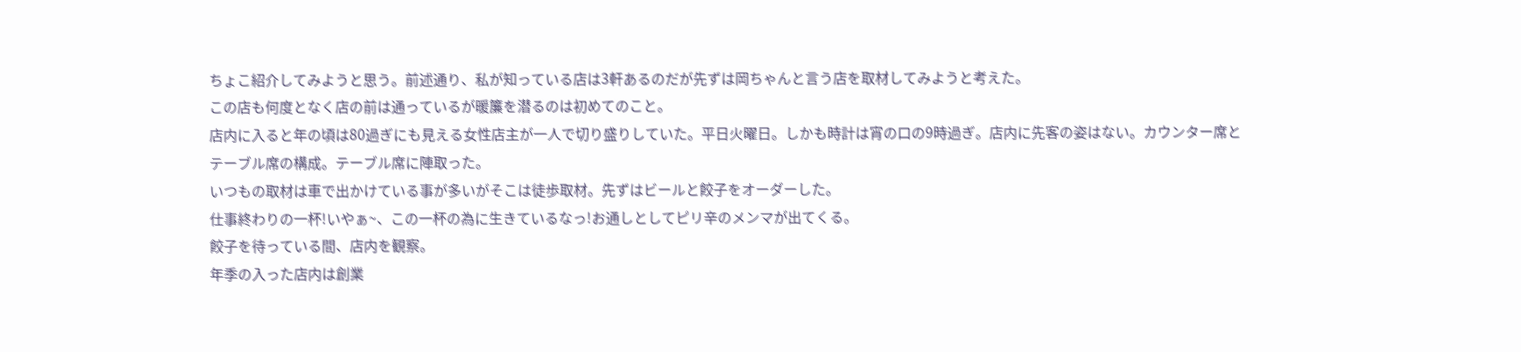ちょこ紹介してみようと思う。前述通り、私が知っている店は3軒あるのだが先ずは岡ちゃんと言う店を取材してみようと考えた。
この店も何度となく店の前は通っているが暖簾を潜るのは初めてのこと。
店内に入ると年の頃は80過ぎにも見える女性店主が一人で切り盛りしていた。平日火曜日。しかも時計は宵の口の9時過ぎ。店内に先客の姿はない。カウンター席とテーブル席の構成。テーブル席に陣取った。
いつもの取材は車で出かけている事が多いがそこは徒歩取材。先ずはビールと餃子をオーダーした。
仕事終わりの一杯!いやぁ~、この一杯の為に生きているなっ!お通しとしてピリ辛のメンマが出てくる。
餃子を待っている間、店内を観察。
年季の入った店内は創業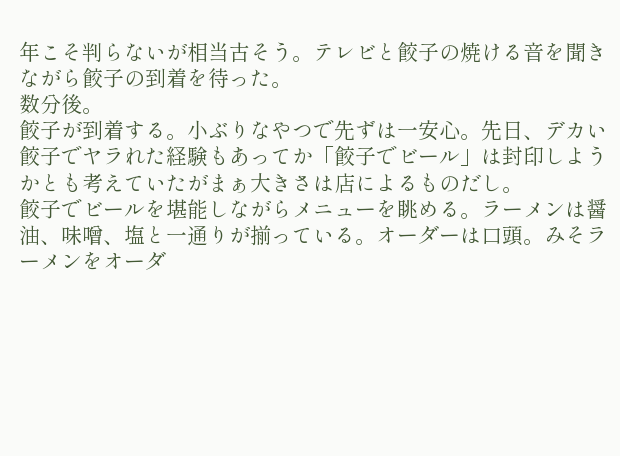年こそ判らないが相当古そう。テレビと餃子の焼ける音を聞きながら餃子の到着を待った。
数分後。
餃子が到着する。小ぶりなやつで先ずは一安心。先日、デカい餃子でヤラれた経験もあってか「餃子でビール」は封印しようかとも考えていたがまぁ大きさは店によるものだし。
餃子でビールを堪能しながらメニューを眺める。ラーメンは醤油、味噌、塩と一通りが揃っている。オーダーは口頭。みそラーメンをオーダ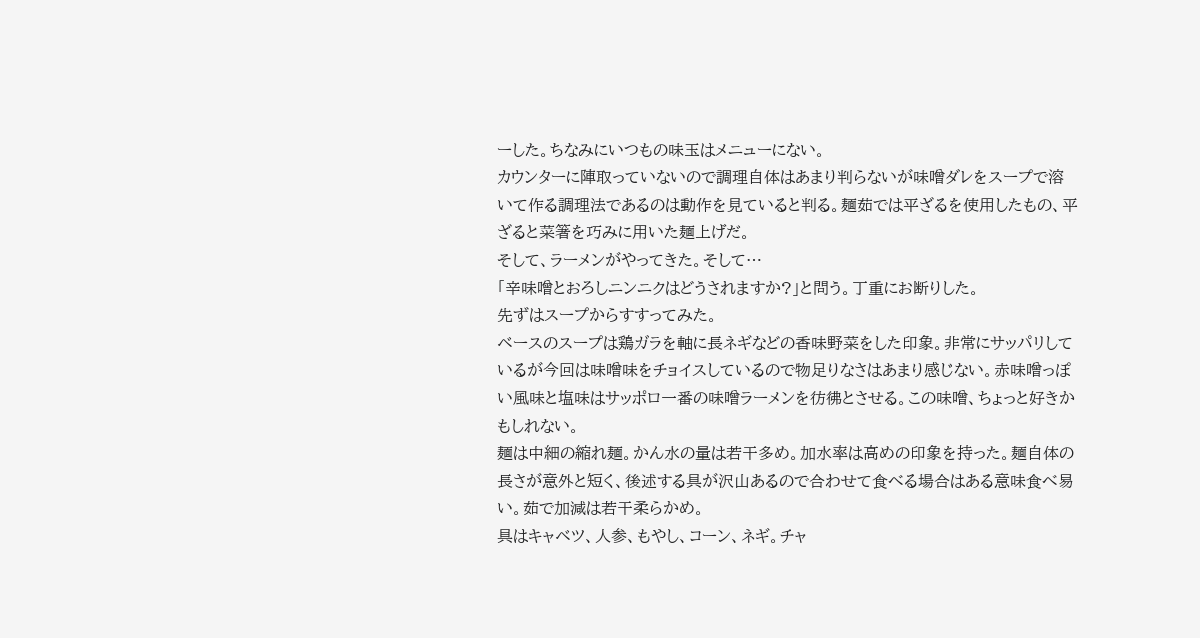ーした。ちなみにいつもの味玉はメニューにない。
カウンターに陣取っていないので調理自体はあまり判らないが味噌ダレをスープで溶いて作る調理法であるのは動作を見ていると判る。麺茹では平ざるを使用したもの、平ざると菜箸を巧みに用いた麺上げだ。
そして、ラーメンがやってきた。そして…
「辛味噌とおろしニンニクはどうされますか?」と問う。丁重にお断りした。
先ずはスープからすすってみた。
ベースのスープは鶏ガラを軸に長ネギなどの香味野菜をした印象。非常にサッパリしているが今回は味噌味をチョイスしているので物足りなさはあまり感じない。赤味噌っぽい風味と塩味はサッポロ一番の味噌ラーメンを彷彿とさせる。この味噌、ちょっと好きかもしれない。
麺は中細の縮れ麺。かん水の量は若干多め。加水率は高めの印象を持った。麺自体の長さが意外と短く、後述する具が沢山あるので合わせて食べる場合はある意味食べ易い。茹で加減は若干柔らかめ。
具はキャベツ、人参、もやし、コーン、ネギ。チャ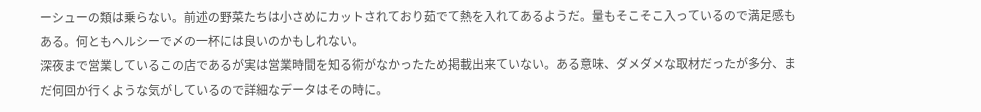ーシューの類は乗らない。前述の野菜たちは小さめにカットされており茹でて熱を入れてあるようだ。量もそこそこ入っているので満足感もある。何ともヘルシーで〆の一杯には良いのかもしれない。
深夜まで営業しているこの店であるが実は営業時間を知る術がなかったため掲載出来ていない。ある意味、ダメダメな取材だったが多分、まだ何回か行くような気がしているので詳細なデータはその時に。